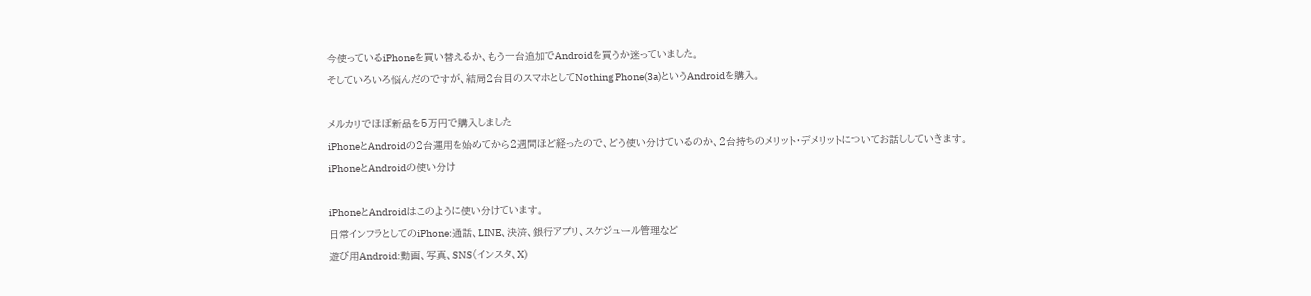今使っているiPhoneを買い替えるか、もう一台追加でAndroidを買うか迷っていました。
そしていろいろ悩んだのですが、結局2台目のスマホとしてNothing Phone(3a)というAndroidを購入。

メルカリでほぼ新品を5万円で購入しました
iPhoneとAndroidの2台運用を始めてから2週間ほど経ったので、どう使い分けているのか、2台持ちのメリット・デメリットについてお話ししていきます。
iPhoneとAndroidの使い分け

iPhoneとAndroidはこのように使い分けています。
日常インフラとしてのiPhone:通話、LINE、決済、銀行アプリ、スケジュール管理など
遊び用Android:動画、写真、SNS(インスタ、X)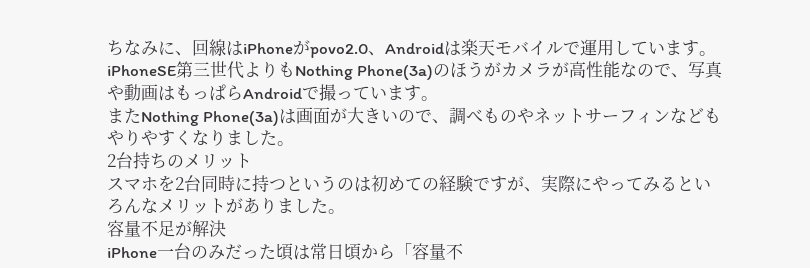ちなみに、回線はiPhoneがpovo2.0、Androidは楽天モバイルで運用しています。
iPhoneSE第三世代よりもNothing Phone(3a)のほうがカメラが高性能なので、写真や動画はもっぱらAndroidで撮っています。
またNothing Phone(3a)は画面が大きいので、調べものやネットサーフィンなどもやりやすくなりました。
2台持ちのメリット
スマホを2台同時に持つというのは初めての経験ですが、実際にやってみるといろんなメリットがありました。
容量不足が解決
iPhone一台のみだった頃は常日頃から「容量不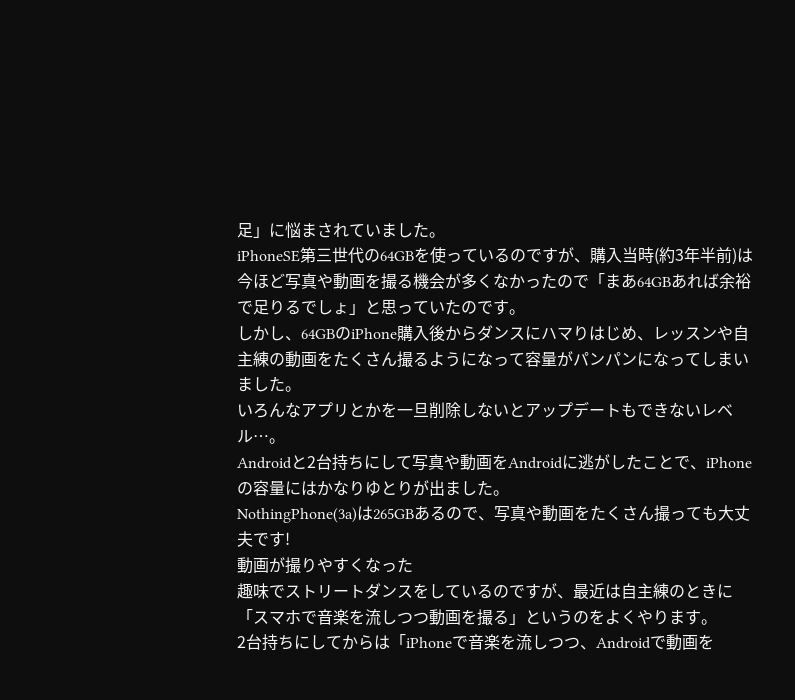足」に悩まされていました。
iPhoneSE第三世代の64GBを使っているのですが、購入当時(約3年半前)は今ほど写真や動画を撮る機会が多くなかったので「まあ64GBあれば余裕で足りるでしょ」と思っていたのです。
しかし、64GBのiPhone購入後からダンスにハマりはじめ、レッスンや自主練の動画をたくさん撮るようになって容量がパンパンになってしまいました。
いろんなアプリとかを一旦削除しないとアップデートもできないレベル…。
Androidと2台持ちにして写真や動画をAndroidに逃がしたことで、iPhoneの容量にはかなりゆとりが出ました。
NothingPhone(3a)は265GBあるので、写真や動画をたくさん撮っても大丈夫です!
動画が撮りやすくなった
趣味でストリートダンスをしているのですが、最近は自主練のときに「スマホで音楽を流しつつ動画を撮る」というのをよくやります。
2台持ちにしてからは「iPhoneで音楽を流しつつ、Androidで動画を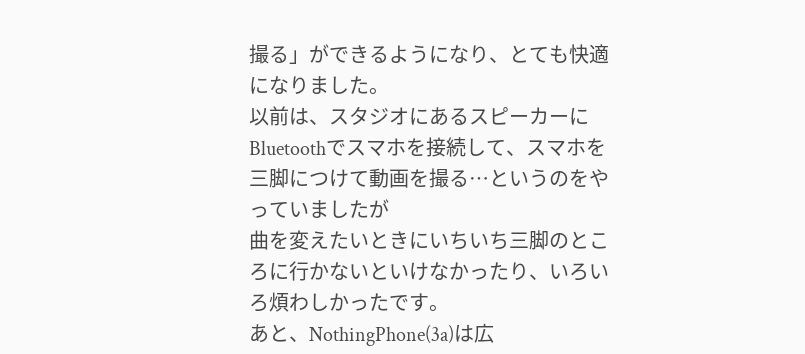撮る」ができるようになり、とても快適になりました。
以前は、スタジオにあるスピーカーにBluetoothでスマホを接続して、スマホを三脚につけて動画を撮る…というのをやっていましたが
曲を変えたいときにいちいち三脚のところに行かないといけなかったり、いろいろ煩わしかったです。
あと、NothingPhone(3a)は広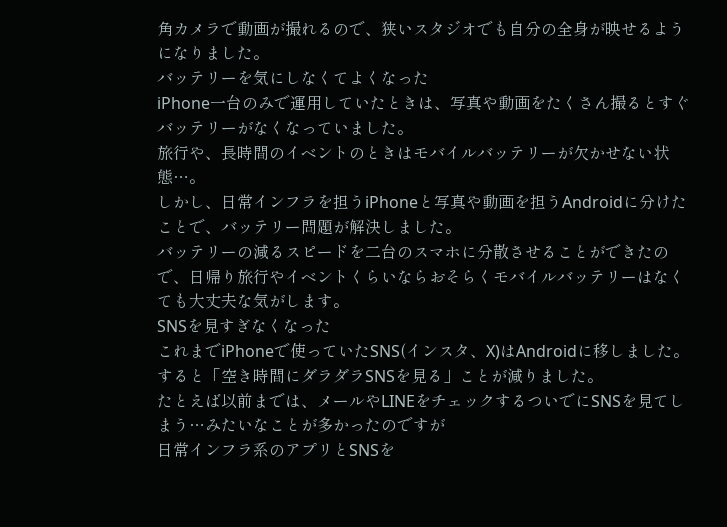角カメラで動画が撮れるので、狭いスタジオでも自分の全身が映せるようになりました。
バッテリーを気にしなくてよくなった
iPhone一台のみで運用していたときは、写真や動画をたくさん撮るとすぐバッテリーがなくなっていました。
旅行や、長時間のイベントのときはモバイルバッテリーが欠かせない状態…。
しかし、日常インフラを担うiPhoneと写真や動画を担うAndroidに分けたことで、バッテリー問題が解決しました。
バッテリーの減るスピードを二台のスマホに分散させることができたので、日帰り旅行やイベントくらいならおそらくモバイルバッテリーはなくても大丈夫な気がします。
SNSを見すぎなくなった
これまでiPhoneで使っていたSNS(インスタ、X)はAndroidに移しました。
すると「空き時間にダラダラSNSを見る」ことが減りました。
たとえば以前までは、メールやLINEをチェックするついでにSNSを見てしまう…みたいなことが多かったのですが
日常インフラ系のアプリとSNSを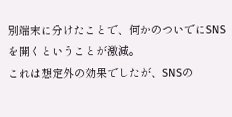別端末に分けたことで、何かのついでにSNSを開くということが激減。
これは想定外の効果でしたが、SNSの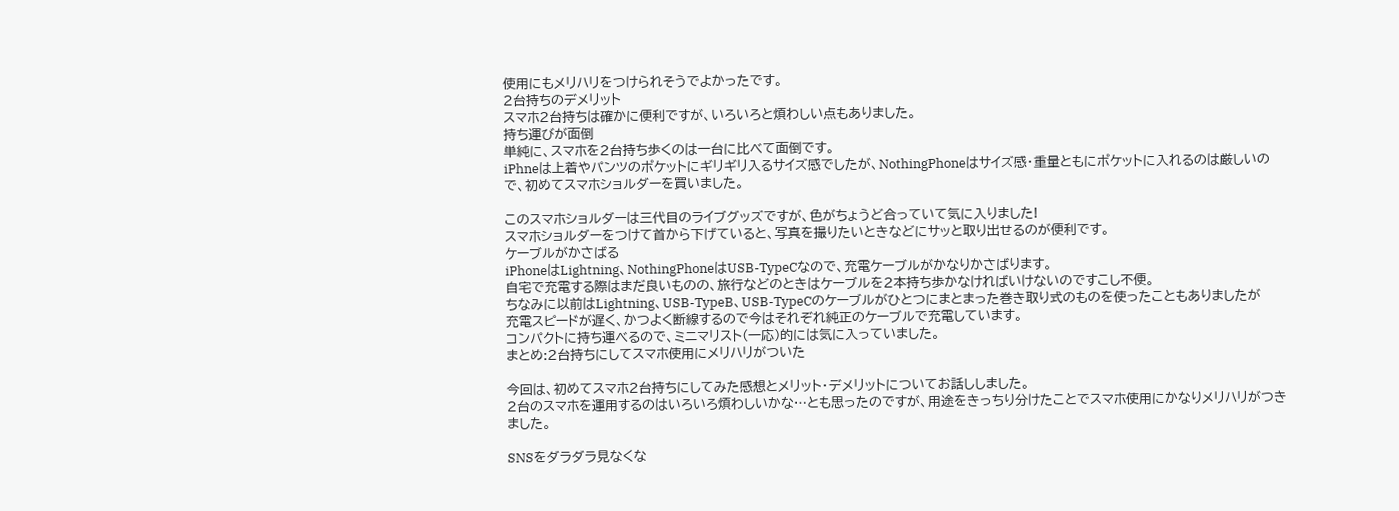使用にもメリハリをつけられそうでよかったです。
2台持ちのデメリット
スマホ2台持ちは確かに便利ですが、いろいろと煩わしい点もありました。
持ち運びが面倒
単純に、スマホを2台持ち歩くのは一台に比べて面倒です。
iPhneは上着やパンツのポケットにギリギリ入るサイズ感でしたが、NothingPhoneはサイズ感・重量ともにポケットに入れるのは厳しいので、初めてスマホショルダーを買いました。

このスマホショルダーは三代目のライブグッズですが、色がちょうど合っていて気に入りました!
スマホショルダーをつけて首から下げていると、写真を撮りたいときなどにサッと取り出せるのが便利です。
ケーブルがかさばる
iPhoneはLightning、NothingPhoneはUSB-TypeCなので、充電ケーブルがかなりかさばります。
自宅で充電する際はまだ良いものの、旅行などのときはケーブルを2本持ち歩かなければいけないのですこし不便。
ちなみに以前はLightning、USB-TypeB、USB-TypeCのケーブルがひとつにまとまった巻き取り式のものを使ったこともありましたが
充電スピードが遅く、かつよく断線するので今はそれぞれ純正のケーブルで充電しています。
コンパクトに持ち運べるので、ミニマリスト(一応)的には気に入っていました。
まとめ:2台持ちにしてスマホ使用にメリハリがついた

今回は、初めてスマホ2台持ちにしてみた感想とメリット・デメリットについてお話ししました。
2台のスマホを運用するのはいろいろ煩わしいかな…とも思ったのですが、用途をきっちり分けたことでスマホ使用にかなりメリハリがつきました。

SNSをダラダラ見なくな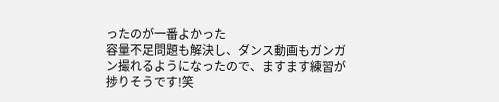ったのが一番よかった
容量不足問題も解決し、ダンス動画もガンガン撮れるようになったので、ますます練習が捗りそうです!笑